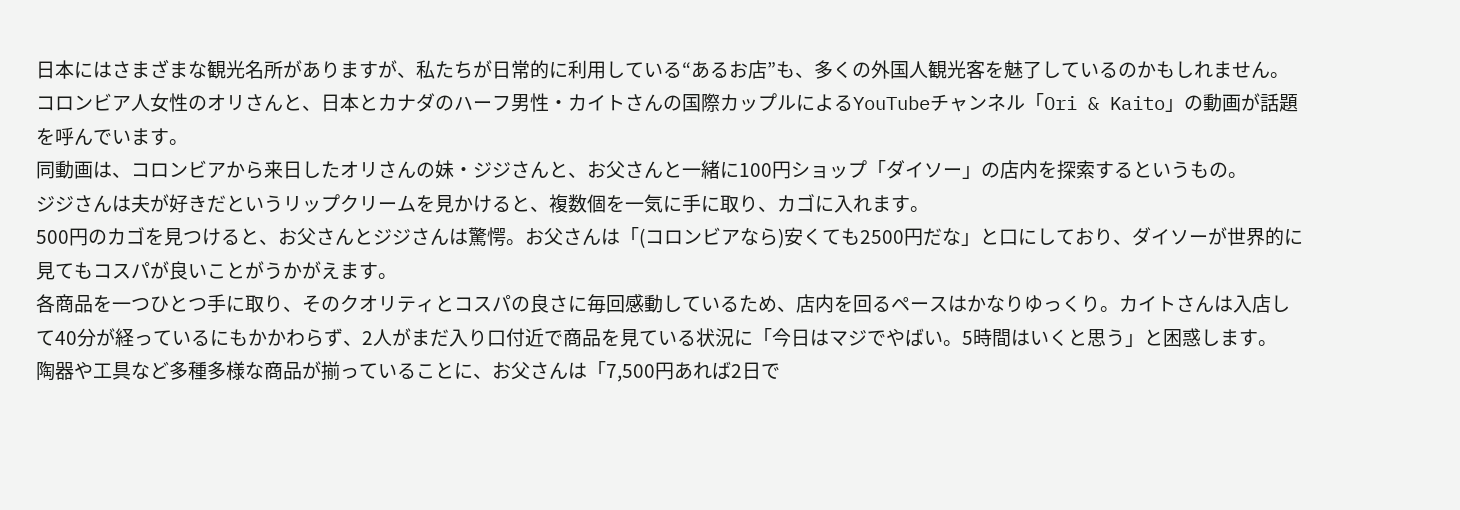日本にはさまざまな観光名所がありますが、私たちが日常的に利用している“あるお店”も、多くの外国人観光客を魅了しているのかもしれません。コロンビア人女性のオリさんと、日本とカナダのハーフ男性・カイトさんの国際カップルによるYouTubeチャンネル「Ori & Kaito」の動画が話題を呼んでいます。
同動画は、コロンビアから来日したオリさんの妹・ジジさんと、お父さんと一緒に100円ショップ「ダイソー」の店内を探索するというもの。
ジジさんは夫が好きだというリップクリームを見かけると、複数個を一気に手に取り、カゴに入れます。
500円のカゴを見つけると、お父さんとジジさんは驚愕。お父さんは「(コロンビアなら)安くても2500円だな」と口にしており、ダイソーが世界的に見てもコスパが良いことがうかがえます。
各商品を一つひとつ手に取り、そのクオリティとコスパの良さに毎回感動しているため、店内を回るペースはかなりゆっくり。カイトさんは入店して40分が経っているにもかかわらず、2人がまだ入り口付近で商品を見ている状況に「今日はマジでやばい。5時間はいくと思う」と困惑します。
陶器や工具など多種多様な商品が揃っていることに、お父さんは「7,500円あれば2日で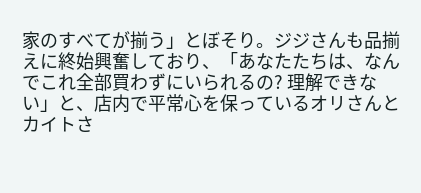家のすべてが揃う」とぼそり。ジジさんも品揃えに終始興奮しており、「あなたたちは、なんでこれ全部買わずにいられるの? 理解できない」と、店内で平常心を保っているオリさんとカイトさ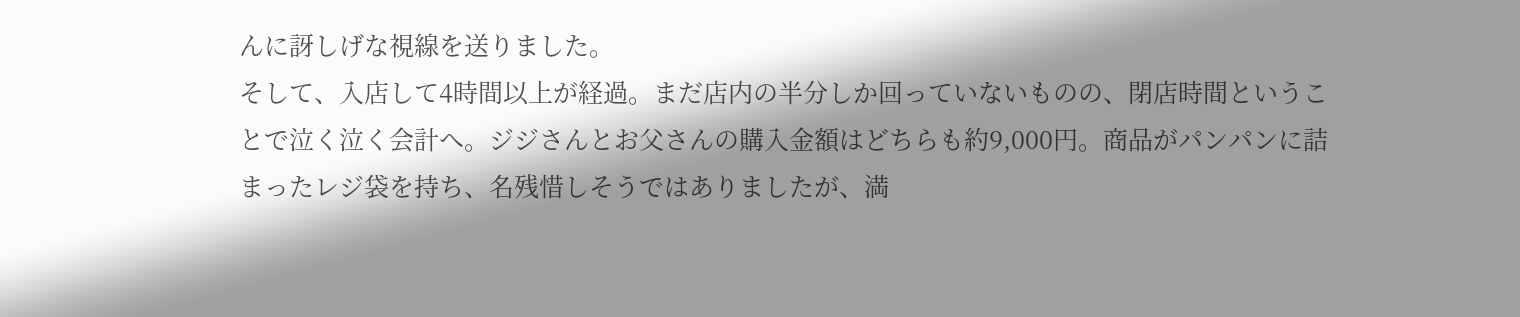んに訝しげな視線を送りました。
そして、入店して4時間以上が経過。まだ店内の半分しか回っていないものの、閉店時間ということで泣く泣く会計へ。ジジさんとお父さんの購入金額はどちらも約9,000円。商品がパンパンに詰まったレジ袋を持ち、名残惜しそうではありましたが、満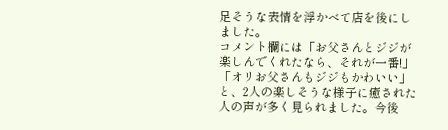足そうな表情を浮かべて店を後にしました。
コメント欄には「お父さんとジジが楽しんでくれたなら、それが一番!」「オリお父さんもジジもかわいい」と、2人の楽しそうな様子に癒された人の声が多く見られました。今後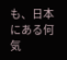も、日本にある何気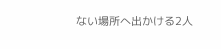ない場所へ出かける2人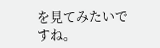を見てみたいですね。